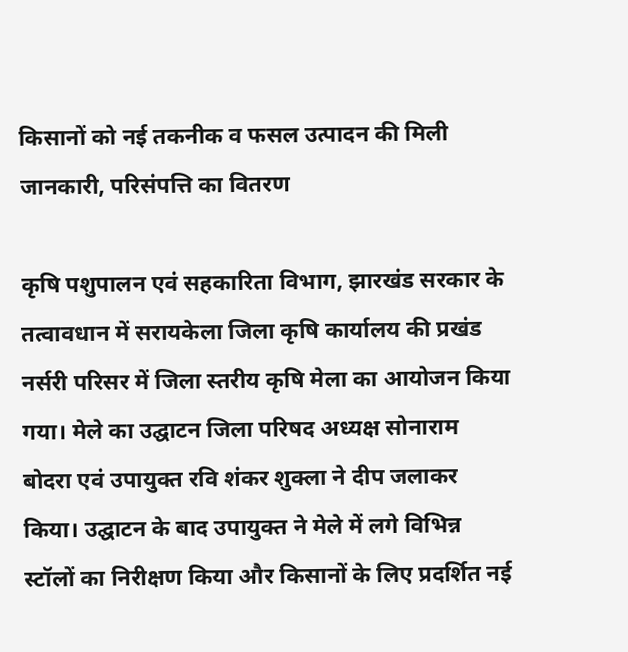किसानों को नई तकनीक व फसल उत्पादन की मिली जानकारी, परिसंपत्ति का वितरण

कृषि पशुपालन एवं सहकारिता विभाग, झारखंड सरकार के तत्वावधान में सरायकेला जिला कृषि कार्यालय की प्रखंड नर्सरी परिसर में जिला स्तरीय कृषि मेला का आयोजन किया गया। मेले का उद्घाटन जिला परिषद अध्यक्ष सोनाराम बोदरा एवं उपायुक्त रवि शंकर शुक्ला ने दीप जलाकर किया। उद्घाटन के बाद उपायुक्त ने मेले में लगे विभिन्न स्टॉलों का निरीक्षण किया और किसानों के लिए प्रदर्शित नई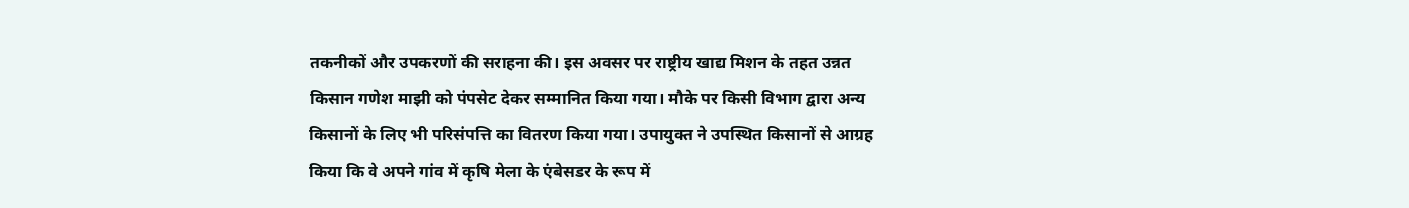तकनीकों और उपकरणों की सराहना की। इस अवसर पर राष्ट्रीय खाद्य मिशन के तहत उन्नत किसान गणेश माझी को पंपसेट देकर सम्मानित किया गया। मौके पर किसी विभाग द्वारा अन्य किसानों के लिए भी परिसंपत्ति का वितरण किया गया। उपायुक्त ने उपस्थित किसानों से आग्रह किया कि वे अपने गांव में कृषि मेला के एंबेसडर के रूप में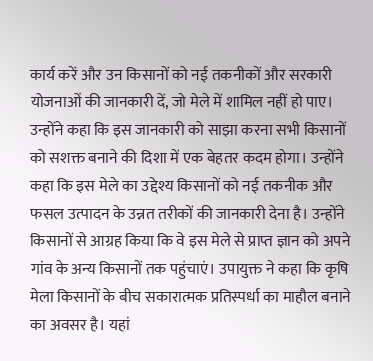कार्य करें और उन किसानों को नई तकनीकों और सरकारी योजनाओं की जानकारी दें, जो मेले में शामिल नहीं हो पाए। उन्होंने कहा कि इस जानकारी को साझा करना सभी किसानों को सशक्त बनाने की दिशा में एक बेहतर कदम होगा। उन्होंने कहा कि इस मेले का उद्देश्य किसानों को नई तकनीक और फसल उत्पादन के उन्नत तरीकों की जानकारी देना है। उन्होंने किसानों से आग्रह किया कि वे इस मेले से प्राप्त ज्ञान को अपने गांव के अन्य किसानों तक पहुंचाएं। उपायुक्त ने कहा कि कृषि मेला किसानों के बीच सकारात्मक प्रतिस्पर्धा का माहौल बनाने का अवसर है। यहां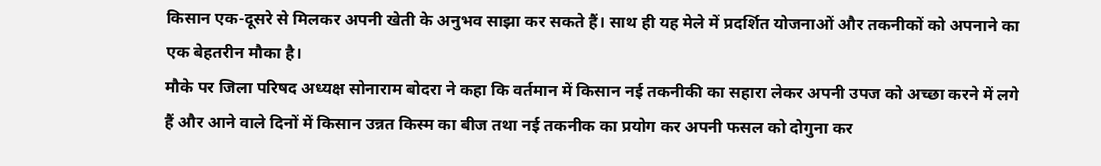किसान एक-दूसरे से मिलकर अपनी खेती के अनुभव साझा कर सकते हैं। साथ ही यह मेले में प्रदर्शित योजनाओं और तकनीकों को अपनाने का एक बेहतरीन मौका है।
मौके पर जिला परिषद अध्यक्ष सोनाराम बोदरा ने कहा कि वर्तमान में किसान नई तकनीकी का सहारा लेकर अपनी उपज को अच्छा करने में लगे हैं और आने वाले दिनों में किसान उन्नत किस्म का बीज तथा नई तकनीक का प्रयोग कर अपनी फसल को दोगुना कर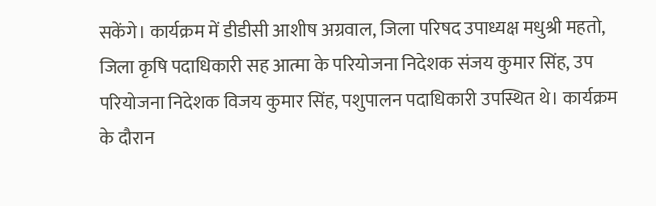सकेंगे। कार्यक्रम में डीडीसी आशीष अग्रवाल, जिला परिषद उपाध्यक्ष मधुश्री महतो, जिला कृषि पदाधिकारी सह आत्मा के परियोजना निदेशक संजय कुमार सिंह, उप परियोजना निदेशक विजय कुमार सिंह, पशुपालन पदाधिकारी उपस्थित थे। कार्यक्रम के दौरान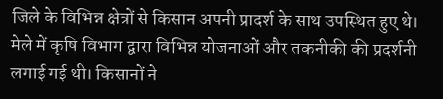जिले के विभिन्न क्षेत्रों से किसान अपनी प्रादर्श के साथ उपस्थित हुए थे। मेले में कृषि विभाग द्वारा विभिन्न योजनाओं और तकनीकी की प्रदर्शनी लगाई गई थी। किसानों ने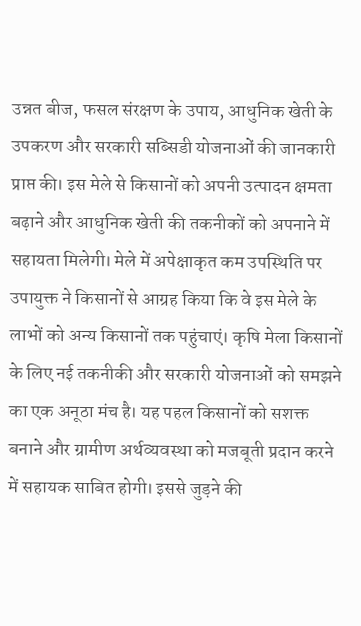उन्नत बीज, फसल संरक्षण के उपाय, आधुनिक खेती के उपकरण और सरकारी सब्सिडी योजनाओं की जानकारी प्राप्त की। इस मेले से किसानों को अपनी उत्पादन क्षमता बढ़ाने और आधुनिक खेती की तकनीकों को अपनाने में सहायता मिलेगी। मेले में अपेक्षाकृत कम उपस्थिति पर उपायुक्त ने किसानों से आग्रह किया कि वे इस मेले के लाभों को अन्य किसानों तक पहुंचाएं। कृषि मेला किसानों के लिए नई तकनीकी और सरकारी योजनाओं को समझने का एक अनूठा मंच है। यह पहल किसानों को सशक्त बनाने और ग्रामीण अर्थव्यवस्था को मजबूती प्रदान करने में सहायक साबित होगी। इससे जुड़ने की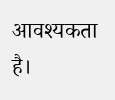आवश्यकता है।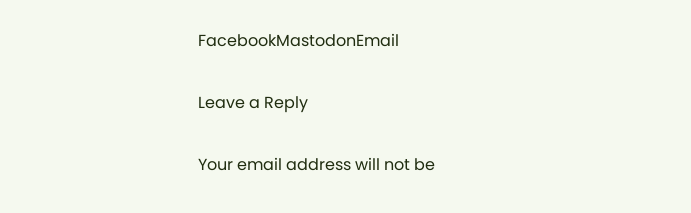FacebookMastodonEmail

Leave a Reply

Your email address will not be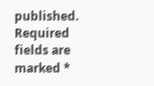published. Required fields are marked *